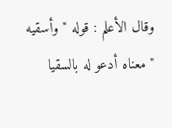وقال الأعلم : قوله " وأسقيه " معناه أدعو له بالسقيا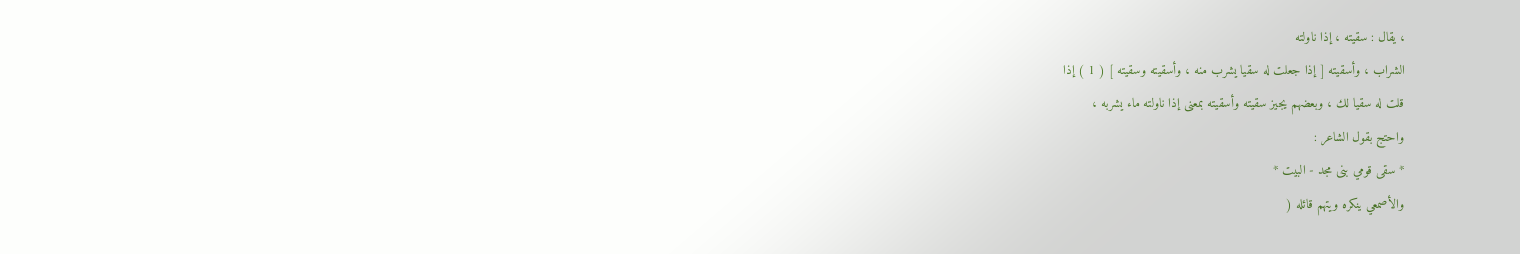، يقال : سقيته ، إذا ناولته
الشراب ، وأسقيته [ إذا جعلت له سقيا يشرب منه ، وأسقيته وسقيته ] ( 1 ) إذا
قلت له سقيا لك ، وبعضهم يجيز سقيته وأسقيته بمعنى إذا ناولته ماء يشربه ،
واحتج بقول الشاعر :
* سقى قومي بنى مجد - البيت *
والأصمعي ينكره ويتهم قائله (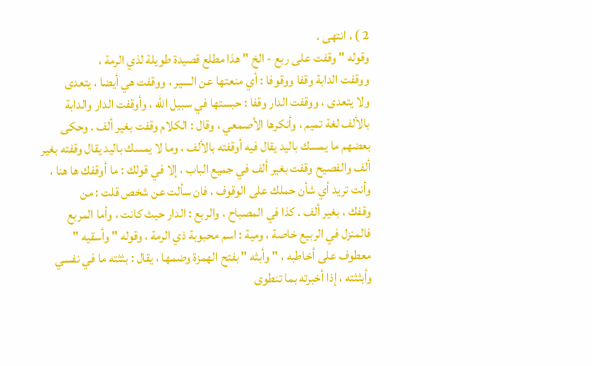2 ) ، انتهى .
وقوله " وقفت على ربع - الخ " هذا مطلع قصيدة طويلة لذي الرمة ،
ووقفت الدابة وقفا ووقوفا : أي منعتها عن السير ، ووقفت هي أيضا ، يتعدى
ولا يتعدى ، ووقفت الدار وقفا : حبستها في سبيل الله ، وأوقفت الدار والدابة
بالألف لغة تميم ، وأنكرها الأصمعي ، وقال : الكلام وقفت بغير ألف . وحكى
بعضهم ما يمسك باليد يقال فيه أوقفته بالألف ، وما لا يمسك باليد يقال وقفته بغير
ألف والفصيح وقفت بغير ألف في جميع الباب ، إلا في قولك : ما أوقفك ها هنا ،
وأنت تريد أي شأن حملك على الوقوف ، فان سألت عن شخص قلت : من
وقفك ، بغير ألف . كذا في المصباح ، والربع : الدار حيث كانت ، وأما المربع
فالمنزل في الربيع خاصة ، ومية : اسم محبوبة ذي الرمة ، وقوله " وأسقيه "
معطوف على أخاطبه ، " وأبثه " بفتح الهمزة وضمها ، يقال : بثثته ما في نفسي
وأبثثته ، إذا أخبرته بما تنطوى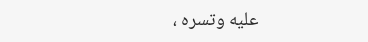عليه وتسره ،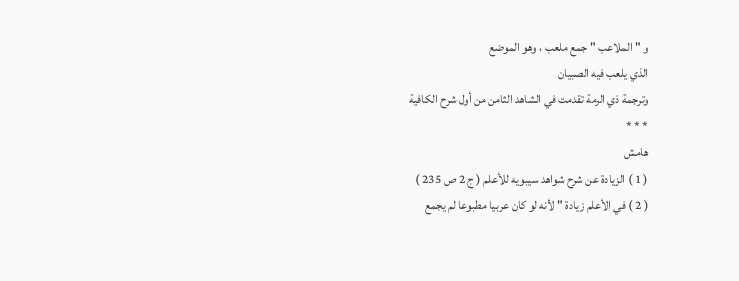و " الملاعب " جمع ملعب ، وهو الموضع
الذي يلعب فيه الصبيان
وترجمة ذي الرمة تقدمت في الشاهد الثامن من أول شرح الكافية
* * *
هامش
( 1 ) الزيادة عن شرح شواهد سيبويه للأعلم ( ج 2 ص 235 )
( 2 ) في الأعلم زيادة " لأنه لو كان عربيا مطبوعا لم يجمع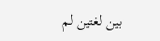بين لغتين لم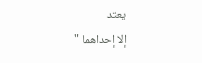يعتد
إلا إحداهما "